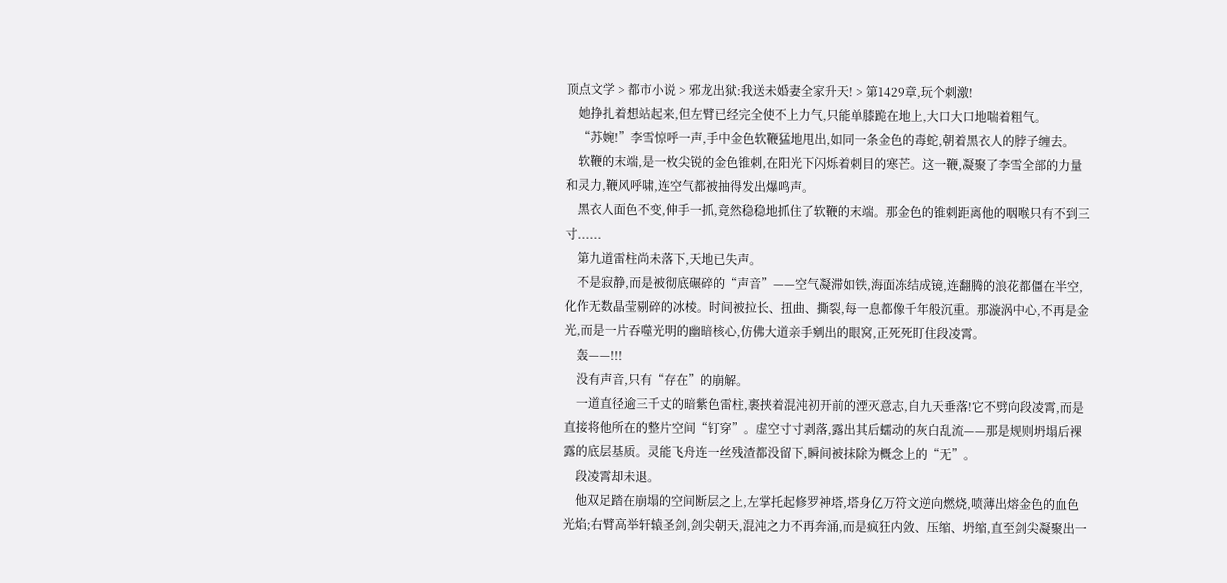顶点文学 > 都市小说 > 邪龙出狱:我送未婚妻全家升天! > 第1429章,玩个刺激!
    她挣扎着想站起来,但左臂已经完全使不上力气,只能单膝跪在地上,大口大口地喘着粗气。
    “苏婉!”李雪惊呼一声,手中金色软鞭猛地甩出,如同一条金色的毒蛇,朝着黑衣人的脖子缠去。
    软鞭的末端,是一枚尖锐的金色锥刺,在阳光下闪烁着刺目的寒芒。这一鞭,凝聚了李雪全部的力量和灵力,鞭风呼啸,连空气都被抽得发出爆鸣声。
    黑衣人面色不变,伸手一抓,竟然稳稳地抓住了软鞭的末端。那金色的锥刺距离他的咽喉只有不到三寸......
    第九道雷柱尚未落下,天地已失声。
    不是寂静,而是被彻底碾碎的“声音”——空气凝滞如铁,海面冻结成镜,连翻腾的浪花都僵在半空,化作无数晶莹剔碎的冰棱。时间被拉长、扭曲、撕裂,每一息都像千年般沉重。那漩涡中心,不再是金光,而是一片吞噬光明的幽暗核心,仿佛大道亲手剜出的眼窝,正死死盯住段凌霄。
    轰——!!!
    没有声音,只有“存在”的崩解。
    一道直径逾三千丈的暗紫色雷柱,裹挟着混沌初开前的湮灭意志,自九天垂落!它不劈向段凌霄,而是直接将他所在的整片空间“钉穿”。虚空寸寸剥落,露出其后蠕动的灰白乱流——那是规则坍塌后裸露的底层基质。灵能飞舟连一丝残渣都没留下,瞬间被抹除为概念上的“无”。
    段凌霄却未退。
    他双足踏在崩塌的空间断层之上,左掌托起修罗神塔,塔身亿万符文逆向燃烧,喷薄出熔金色的血色光焰;右臂高举轩辕圣剑,剑尖朝天,混沌之力不再奔涌,而是疯狂内敛、压缩、坍缩,直至剑尖凝聚出一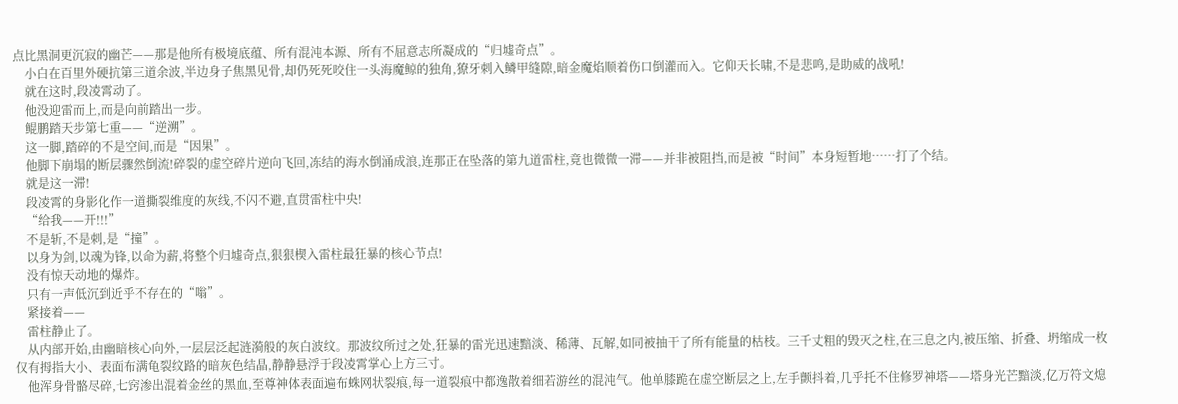点比黑洞更沉寂的幽芒——那是他所有极境底蕴、所有混沌本源、所有不屈意志所凝成的“归墟奇点”。
    小白在百里外硬抗第三道余波,半边身子焦黑见骨,却仍死死咬住一头海魔鲸的独角,獠牙刺入鳞甲缝隙,暗金魔焰顺着伤口倒灌而入。它仰天长啸,不是悲鸣,是助威的战吼!
    就在这时,段凌霄动了。
    他没迎雷而上,而是向前踏出一步。
    鲲鹏踏天步第七重——“逆溯”。
    这一脚,踏碎的不是空间,而是“因果”。
    他脚下崩塌的断层骤然倒流!碎裂的虚空碎片逆向飞回,冻结的海水倒涌成浪,连那正在坠落的第九道雷柱,竟也微微一滞——并非被阻挡,而是被“时间”本身短暂地……打了个结。
    就是这一滞!
    段凌霄的身影化作一道撕裂维度的灰线,不闪不避,直贯雷柱中央!
    “给我——开!!!”
    不是斩,不是刺,是“撞”。
    以身为剑,以魂为锋,以命为薪,将整个归墟奇点,狠狠楔入雷柱最狂暴的核心节点!
    没有惊天动地的爆炸。
    只有一声低沉到近乎不存在的“嗡”。
    紧接着——
    雷柱静止了。
    从内部开始,由幽暗核心向外,一层层泛起涟漪般的灰白波纹。那波纹所过之处,狂暴的雷光迅速黯淡、稀薄、瓦解,如同被抽干了所有能量的枯枝。三千丈粗的毁灭之柱,在三息之内,被压缩、折叠、坍缩成一枚仅有拇指大小、表面布满龟裂纹路的暗灰色结晶,静静悬浮于段凌霄掌心上方三寸。
    他浑身骨骼尽碎,七窍渗出混着金丝的黑血,至尊神体表面遍布蛛网状裂痕,每一道裂痕中都逸散着细若游丝的混沌气。他单膝跪在虚空断层之上,左手颤抖着,几乎托不住修罗神塔——塔身光芒黯淡,亿万符文熄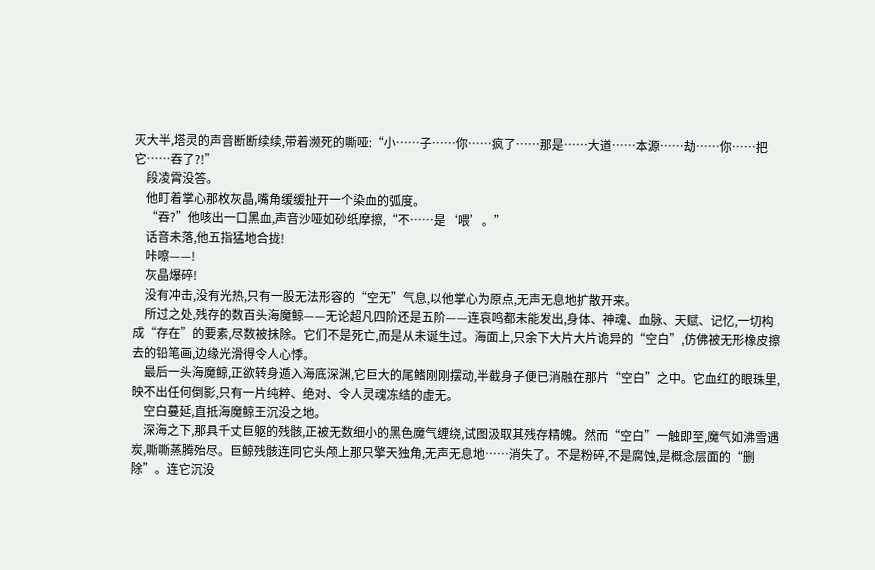灭大半,塔灵的声音断断续续,带着濒死的嘶哑:“小……子……你……疯了……那是……大道……本源……劫……你……把它……吞了?!”
    段凌霄没答。
    他盯着掌心那枚灰晶,嘴角缓缓扯开一个染血的弧度。
    “吞?”他咳出一口黑血,声音沙哑如砂纸摩擦,“不……是‘喂’。”
    话音未落,他五指猛地合拢!
    咔嚓——!
    灰晶爆碎!
    没有冲击,没有光热,只有一股无法形容的“空无”气息,以他掌心为原点,无声无息地扩散开来。
    所过之处,残存的数百头海魔鲸——无论超凡四阶还是五阶——连哀鸣都未能发出,身体、神魂、血脉、天赋、记忆,一切构成“存在”的要素,尽数被抹除。它们不是死亡,而是从未诞生过。海面上,只余下大片大片诡异的“空白”,仿佛被无形橡皮擦去的铅笔画,边缘光滑得令人心悸。
    最后一头海魔鲸,正欲转身遁入海底深渊,它巨大的尾鳍刚刚摆动,半截身子便已消融在那片“空白”之中。它血红的眼珠里,映不出任何倒影,只有一片纯粹、绝对、令人灵魂冻结的虚无。
    空白蔓延,直抵海魔鲸王沉没之地。
    深海之下,那具千丈巨躯的残骸,正被无数细小的黑色魔气缠绕,试图汲取其残存精魄。然而“空白”一触即至,魔气如沸雪遇炭,嘶嘶蒸腾殆尽。巨鲸残骸连同它头颅上那只擎天独角,无声无息地……消失了。不是粉碎,不是腐蚀,是概念层面的“删除”。连它沉没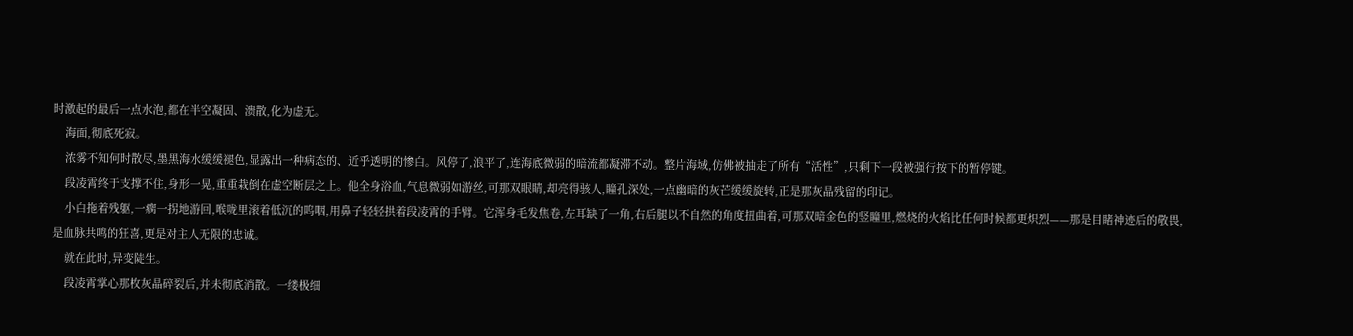时激起的最后一点水泡,都在半空凝固、溃散,化为虚无。
    海面,彻底死寂。
    浓雾不知何时散尽,墨黑海水缓缓褪色,显露出一种病态的、近乎透明的惨白。风停了,浪平了,连海底微弱的暗流都凝滞不动。整片海域,仿佛被抽走了所有“活性”,只剩下一段被强行按下的暂停键。
    段凌霄终于支撑不住,身形一晃,重重栽倒在虚空断层之上。他全身浴血,气息微弱如游丝,可那双眼睛,却亮得骇人,瞳孔深处,一点幽暗的灰芒缓缓旋转,正是那灰晶残留的印记。
    小白拖着残躯,一瘸一拐地游回,喉咙里滚着低沉的呜咽,用鼻子轻轻拱着段凌霄的手臂。它浑身毛发焦卷,左耳缺了一角,右后腿以不自然的角度扭曲着,可那双暗金色的竖瞳里,燃烧的火焰比任何时候都更炽烈——那是目睹神迹后的敬畏,是血脉共鸣的狂喜,更是对主人无限的忠诚。
    就在此时,异变陡生。
    段凌霄掌心那枚灰晶碎裂后,并未彻底消散。一缕极细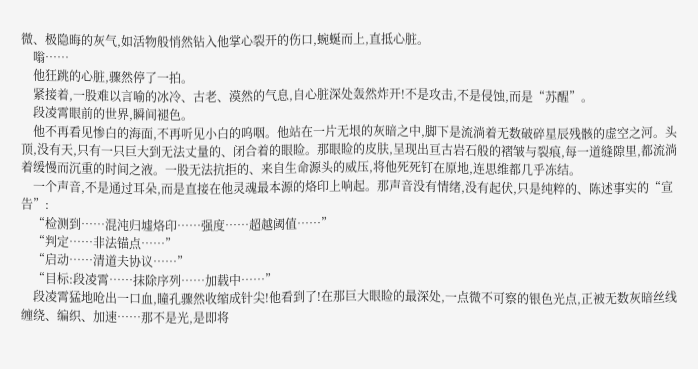微、极隐晦的灰气,如活物般悄然钻入他掌心裂开的伤口,蜿蜒而上,直抵心脏。
    嗡……
    他狂跳的心脏,骤然停了一拍。
    紧接着,一股难以言喻的冰冷、古老、漠然的气息,自心脏深处轰然炸开!不是攻击,不是侵蚀,而是“苏醒”。
    段凌霄眼前的世界,瞬间褪色。
    他不再看见惨白的海面,不再听见小白的呜咽。他站在一片无垠的灰暗之中,脚下是流淌着无数破碎星辰残骸的虚空之河。头顶,没有天,只有一只巨大到无法丈量的、闭合着的眼睑。那眼睑的皮肤,呈现出亘古岩石般的褶皱与裂痕,每一道缝隙里,都流淌着缓慢而沉重的时间之液。一股无法抗拒的、来自生命源头的威压,将他死死钉在原地,连思维都几乎冻结。
    一个声音,不是通过耳朵,而是直接在他灵魂最本源的烙印上响起。那声音没有情绪,没有起伏,只是纯粹的、陈述事实的“宣告”:
    “检测到……混沌归墟烙印……强度……超越阈值……”
    “判定……非法锚点……”
    “启动……清道夫协议……”
    “目标:段凌霄……抹除序列……加载中……”
    段凌霄猛地呛出一口血,瞳孔骤然收缩成针尖!他看到了!在那巨大眼睑的最深处,一点微不可察的银色光点,正被无数灰暗丝线缠绕、编织、加速……那不是光,是即将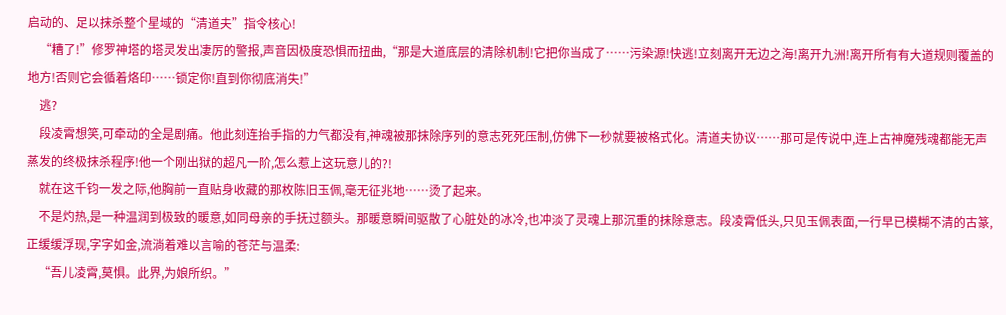启动的、足以抹杀整个星域的“清道夫”指令核心!
    “糟了!”修罗神塔的塔灵发出凄厉的警报,声音因极度恐惧而扭曲,“那是大道底层的清除机制!它把你当成了……污染源!快逃!立刻离开无边之海!离开九洲!离开所有有大道规则覆盖的地方!否则它会循着烙印……锁定你!直到你彻底消失!”
    逃?
    段凌霄想笑,可牵动的全是剧痛。他此刻连抬手指的力气都没有,神魂被那抹除序列的意志死死压制,仿佛下一秒就要被格式化。清道夫协议……那可是传说中,连上古神魔残魂都能无声蒸发的终极抹杀程序!他一个刚出狱的超凡一阶,怎么惹上这玩意儿的?!
    就在这千钧一发之际,他胸前一直贴身收藏的那枚陈旧玉佩,毫无征兆地……烫了起来。
    不是灼热,是一种温润到极致的暖意,如同母亲的手抚过额头。那暖意瞬间驱散了心脏处的冰冷,也冲淡了灵魂上那沉重的抹除意志。段凌霄低头,只见玉佩表面,一行早已模糊不清的古篆,正缓缓浮现,字字如金,流淌着难以言喻的苍茫与温柔:
    “吾儿凌霄,莫惧。此界,为娘所织。”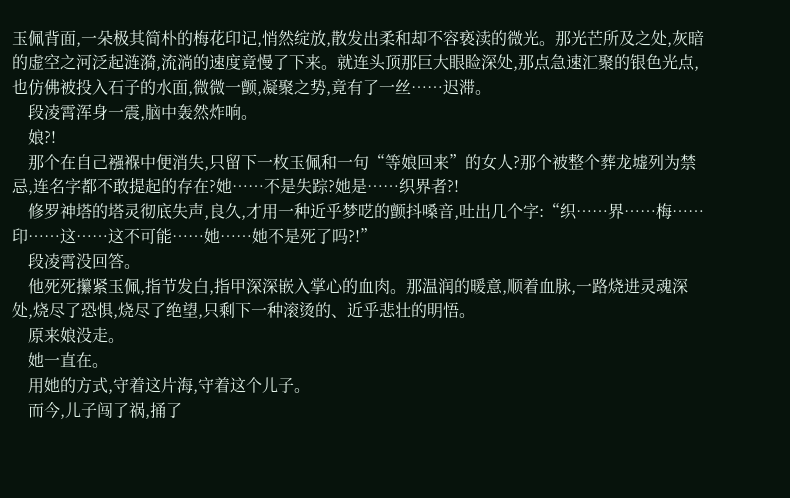玉佩背面,一朵极其简朴的梅花印记,悄然绽放,散发出柔和却不容亵渎的微光。那光芒所及之处,灰暗的虚空之河泛起涟漪,流淌的速度竟慢了下来。就连头顶那巨大眼睑深处,那点急速汇聚的银色光点,也仿佛被投入石子的水面,微微一颤,凝聚之势,竟有了一丝……迟滞。
    段凌霄浑身一震,脑中轰然炸响。
    娘?!
    那个在自己襁褓中便消失,只留下一枚玉佩和一句“等娘回来”的女人?那个被整个葬龙墟列为禁忌,连名字都不敢提起的存在?她……不是失踪?她是……织界者?!
    修罗神塔的塔灵彻底失声,良久,才用一种近乎梦呓的颤抖嗓音,吐出几个字:“织……界……梅……印……这……这不可能……她……她不是死了吗?!”
    段凌霄没回答。
    他死死攥紧玉佩,指节发白,指甲深深嵌入掌心的血肉。那温润的暖意,顺着血脉,一路烧进灵魂深处,烧尽了恐惧,烧尽了绝望,只剩下一种滚烫的、近乎悲壮的明悟。
    原来娘没走。
    她一直在。
    用她的方式,守着这片海,守着这个儿子。
    而今,儿子闯了祸,捅了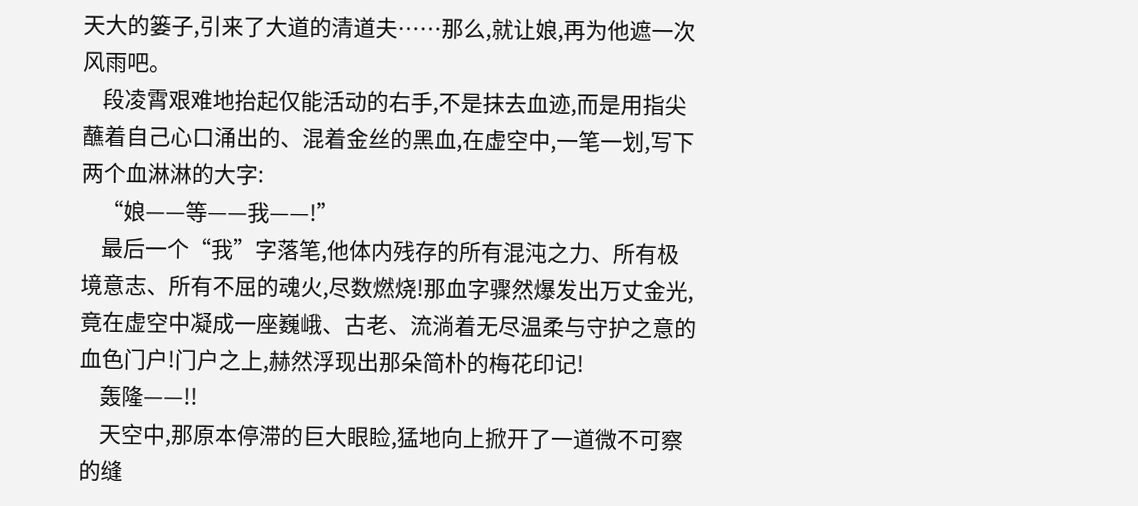天大的篓子,引来了大道的清道夫……那么,就让娘,再为他遮一次风雨吧。
    段凌霄艰难地抬起仅能活动的右手,不是抹去血迹,而是用指尖蘸着自己心口涌出的、混着金丝的黑血,在虚空中,一笔一划,写下两个血淋淋的大字:
    “娘——等——我——!”
    最后一个“我”字落笔,他体内残存的所有混沌之力、所有极境意志、所有不屈的魂火,尽数燃烧!那血字骤然爆发出万丈金光,竟在虚空中凝成一座巍峨、古老、流淌着无尽温柔与守护之意的血色门户!门户之上,赫然浮现出那朵简朴的梅花印记!
    轰隆——!!
    天空中,那原本停滞的巨大眼睑,猛地向上掀开了一道微不可察的缝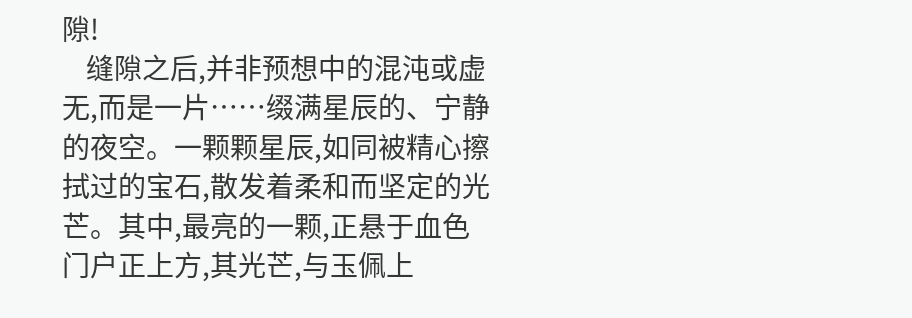隙!
    缝隙之后,并非预想中的混沌或虚无,而是一片……缀满星辰的、宁静的夜空。一颗颗星辰,如同被精心擦拭过的宝石,散发着柔和而坚定的光芒。其中,最亮的一颗,正悬于血色门户正上方,其光芒,与玉佩上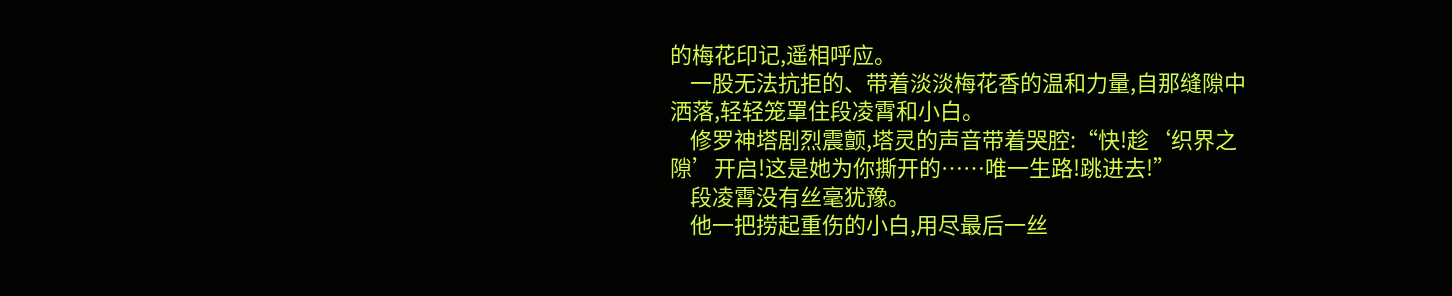的梅花印记,遥相呼应。
    一股无法抗拒的、带着淡淡梅花香的温和力量,自那缝隙中洒落,轻轻笼罩住段凌霄和小白。
    修罗神塔剧烈震颤,塔灵的声音带着哭腔:“快!趁‘织界之隙’开启!这是她为你撕开的……唯一生路!跳进去!”
    段凌霄没有丝毫犹豫。
    他一把捞起重伤的小白,用尽最后一丝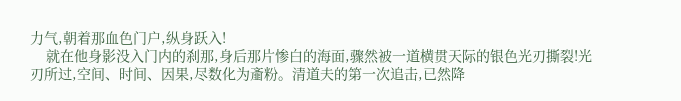力气,朝着那血色门户,纵身跃入!
    就在他身影没入门内的刹那,身后那片惨白的海面,骤然被一道横贯天际的银色光刃撕裂!光刃所过,空间、时间、因果,尽数化为齑粉。清道夫的第一次追击,已然降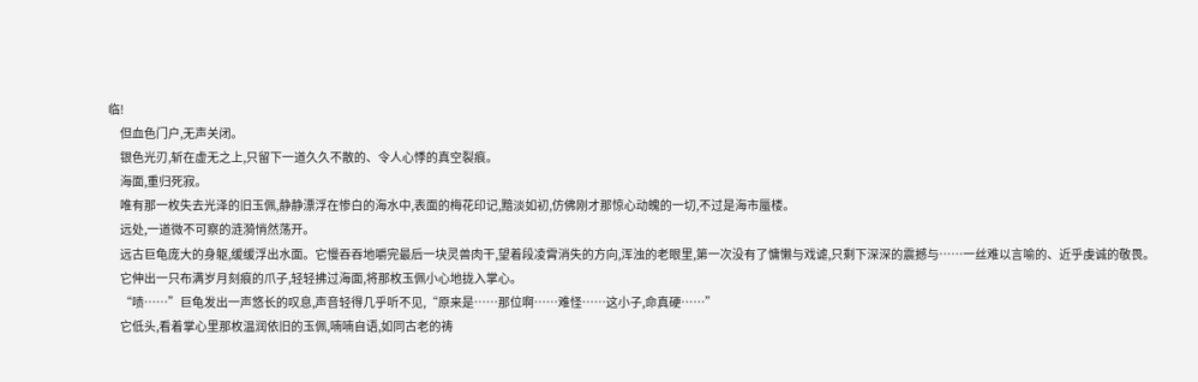临!
    但血色门户,无声关闭。
    银色光刃,斩在虚无之上,只留下一道久久不散的、令人心悸的真空裂痕。
    海面,重归死寂。
    唯有那一枚失去光泽的旧玉佩,静静漂浮在惨白的海水中,表面的梅花印记,黯淡如初,仿佛刚才那惊心动魄的一切,不过是海市蜃楼。
    远处,一道微不可察的涟漪悄然荡开。
    远古巨龟庞大的身躯,缓缓浮出水面。它慢吞吞地嚼完最后一块灵兽肉干,望着段凌霄消失的方向,浑浊的老眼里,第一次没有了慵懒与戏谑,只剩下深深的震撼与……一丝难以言喻的、近乎虔诚的敬畏。
    它伸出一只布满岁月刻痕的爪子,轻轻拂过海面,将那枚玉佩小心地拢入掌心。
    “啧……”巨龟发出一声悠长的叹息,声音轻得几乎听不见,“原来是……那位啊……难怪……这小子,命真硬……”
    它低头,看着掌心里那枚温润依旧的玉佩,喃喃自语,如同古老的祷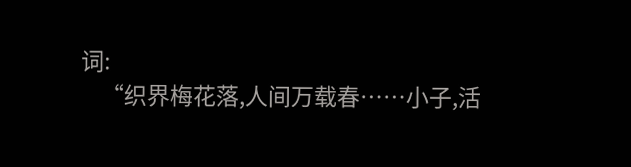词:
    “织界梅花落,人间万载春……小子,活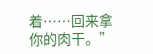着……回来拿你的肉干。”